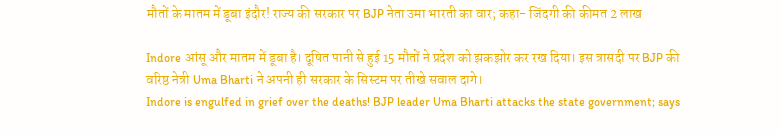मौतों के मातम में डूबा इंदौर! राज्य की सरकार पर BJP नेता उमा भारती का वार; कहा- जिंदगी की कीमत 2 लाख

Indore आंसू और मातम में डूबा है। दूषित पानी से हुई 15 मौतों ने प्रदेश को झकझोर कर रख दिया। इस त्रासदी पर BJP की वरिष्ठ नेत्री Uma Bharti ने अपनी ही सरकार के सिस्टम पर तीखे सवाल दागे।
Indore is engulfed in grief over the deaths! BJP leader Uma Bharti attacks the state government; says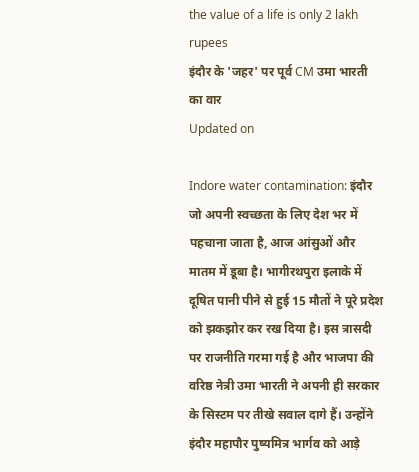the value of a life is only 2 lakh rupees
इंदौर के 'जहर' पर पूर्व CM उमा भारती का वार
Updated on

Indore water contamination: इंदौर जो अपनी स्वच्छता के लिए देश भर में पहचाना जाता है, आज आंसुओं और मातम में डूबा है। भागीरथपुरा इलाके में दूषित पानी पीने से हुई 15 मौतों ने पूरे प्रदेश को झकझोर कर रख दिया है। इस त्रासदी पर राजनीति गरमा गई है और भाजपा की वरिष्ठ नेत्री उमा भारती ने अपनी ही सरकार के सिस्टम पर तीखे सवाल दागे हैं। उन्होंने इंदौर महापौर पुष्यमित्र भार्गव को आड़े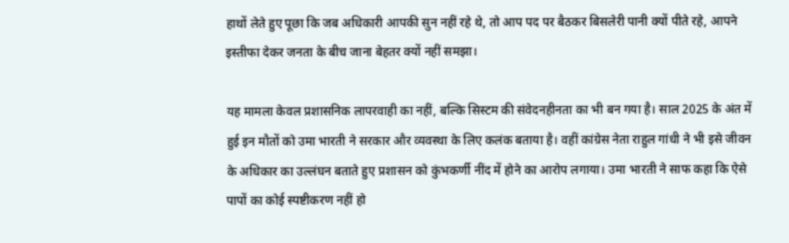हाथों लेते हुए पूछा कि जब अधिकारी आपकी सुन नहीं रहे थे, तो आप पद पर बैठकर बिसलेरी पानी क्यों पीते रहे, आपने इस्तीफा देकर जनता के बीच जाना बेहतर क्यों नहीं समझा।

यह मामला केवल प्रशासनिक लापरवाही का नहीं, बल्कि सिस्टम की संवेदनहीनता का भी बन गया है। साल 2025 के अंत में हुई इन मौतों को उमा भारती ने सरकार और व्यवस्था के लिए कलंक बताया है। वहीं कांग्रेस नेता राहुल गांधी ने भी इसे जीवन के अधिकार का उल्लंघन बताते हुए प्रशासन को कुंभकर्णी नींद में होने का आरोप लगाया। उमा भारती ने साफ कहा कि ऐसे पापों का कोई स्पष्टीकरण नहीं हो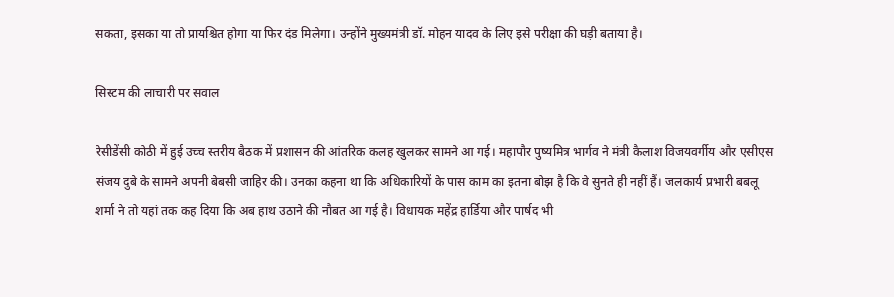सकता, इसका या तो प्रायश्चित होगा या फिर दंड मिलेगा। उन्होंने मुख्यमंत्री डॉ. मोहन यादव के लिए इसे परीक्षा की घड़ी बताया है।

सिस्टम की लाचारी पर सवाल

रेसीडेंसी कोठी में हुई उच्च स्तरीय बैठक में प्रशासन की आंतरिक कलह खुलकर सामने आ गई। महापौर पुष्यमित्र भार्गव ने मंत्री कैलाश विजयवर्गीय और एसीएस संजय दुबे के सामने अपनी बेबसी जाहिर की। उनका कहना था कि अधिकारियों के पास काम का इतना बोझ है कि वे सुनते ही नहीं हैं। जलकार्य प्रभारी बबलू शर्मा ने तो यहां तक कह दिया कि अब हाथ उठाने की नौबत आ गई है। विधायक महेंद्र हार्डिया और पार्षद भी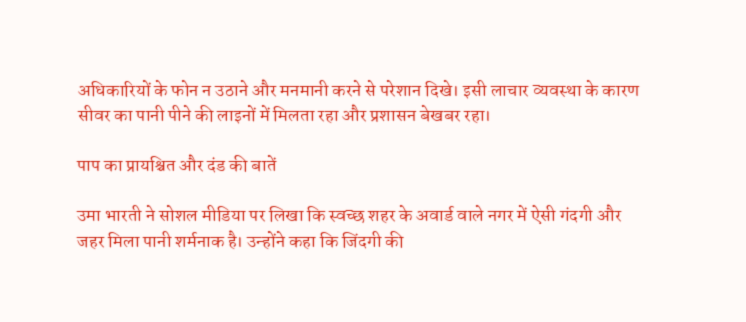अधिकारियों के फोन न उठाने और मनमानी करने से परेशान दिखे। इसी लाचार व्यवस्था के कारण सीवर का पानी पीने की लाइनों में मिलता रहा और प्रशासन बेखबर रहा।

पाप का प्रायश्चित और दंड की बातें

उमा भारती ने सोशल मीडिया पर लिखा कि स्वच्छ शहर के अवार्ड वाले नगर में ऐसी गंदगी और जहर मिला पानी शर्मनाक है। उन्होंने कहा कि जिंदगी की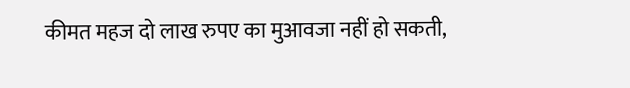कीमत महज दो लाख रुपए का मुआवजा नहीं हो सकती,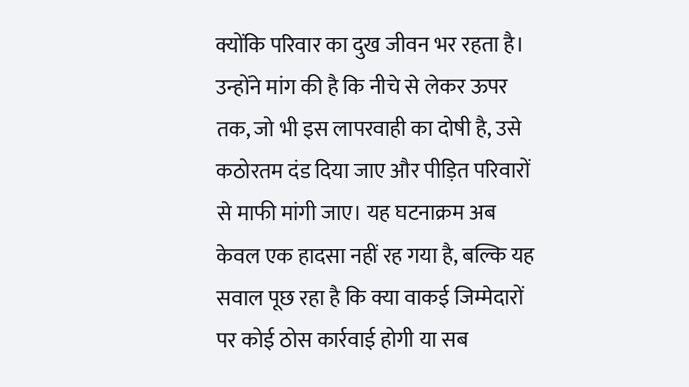क्योंकि परिवार का दुख जीवन भर रहता है। उन्होंने मांग की है कि नीचे से लेकर ऊपर तक, जो भी इस लापरवाही का दोषी है, उसे कठोरतम दंड दिया जाए और पीड़ित परिवारों से माफी मांगी जाए। यह घटनाक्रम अब केवल एक हादसा नहीं रह गया है, बल्कि यह सवाल पूछ रहा है कि क्या वाकई जिम्मेदारों पर कोई ठोस कार्रवाई होगी या सब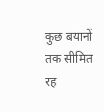कुछ बयानों तक सीमित रह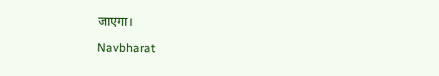जाएगा।

Navbharat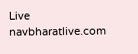Live
navbharatlive.com